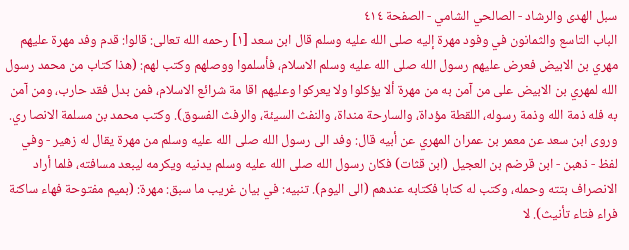سبل الهدى والرشاد - الصالحي الشامي - الصفحة ٤١٤
الباب التاسع والثمانون في وفود مهرة إليه صلى الله عليه وسلم قال ابن سعد [١] رحمه الله تعالى: قالوا: قدم وفد مهرة عليهم مهري بن الابيض فعرض عليهم رسول الله صلى الله عليه وسلم الاسلام، فأسلموا ووصلهم وكتب لهم: (هذا كتاب من محمد رسول الله لمهري بن الابيض على من آمن به من مهرة ألا يؤكلوا ولا يعركوا وعليهم اقا مة شرائع الاسلام، فمن بدل فقد حارب، ومن آمن به فله ذمة الله وذمة رسوله، اللقطة مؤداة، والسارحة منداة، والنفث السيئة، والرفث الفسوق). وكتب محمد بن مسلمة الانصا ري. وروى ابن سعد عن معمر بن عمران المهري عن أبيه قال: وفد الى رسول الله صلى الله عليه وسلم من مهرة يقال له زهير - وفي لفظ - ذهبن - ابن قرضم بن العجيل (ابن قثات) فكان رسول الله صلى الله عليه وسلم يدنيه ويكرمه ليبعد مسافته، فلما أراد الانصراف بتته وحمله، وكتب له كتابا فكتابه عندهم (الى اليوم). تنبيه: في بيان غريب ما سبق: مهرة: (بميم مفتوحة فهاء ساكنة فراء فتاء تأنيث). لا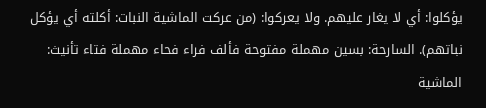يؤكلوا: أي لا يغار عليهم. ولا يعركوا: (من عركت الماشية النبات: أكلته أي يؤكل نباتهم). السارحة: بسين مهملة مفتوحة فألف فراء فحاء مهملة فتاء تأنيث: الماشية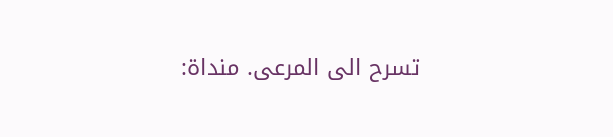تسرح الى المرعى. منداة: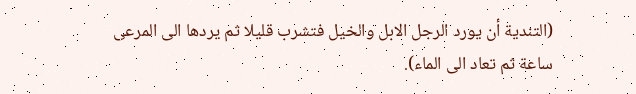(التندية أن يورد الرجل الابل والخيل فتشرب قليلا ثم يردها الى المرعى ساعة ثم تعاد الى الماء).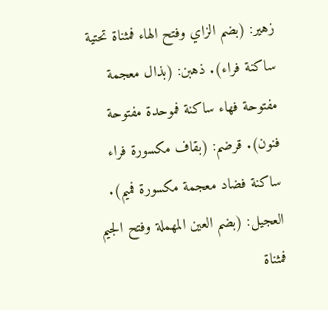زهير: (بضم الزاي وفتح الهاء فمثناة تحتية ساكنة فراء). ذهبن: (بذال معجمة مفتوحة فهاء ساكنة فموحدة مفتوحة فنون). قرضم: (بقاف مكسورة فراء ساكنة فضاد معجمة مكسورة فميم). العجيل: (بضم العين المهملة وفتح الجيم فمثناة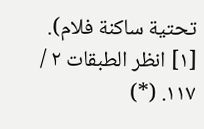تحتية ساكنة فلام).
[١] انظر الطبقات ٢ / ١١٧. (*)